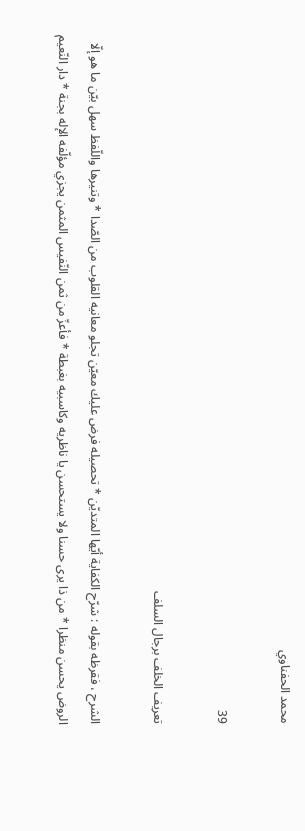محمد الحفناوي

39

تعريف الخلف برجال السلف

الشرح ، فقرظه بقوله : شرّح الكفاية أيّها المتديّن * تحصيله فرض عليك معيّن تجلو معانيه القلوب من الصّدا * وتنيرها واللّفظ سهل بيّن ما هو إلّا الروض يحسن منظرا * من ذا يرى حسنا ولا يستحسن يا ناظريه وكاسبيه بغبطة * فأعزّ من ثمن النّفيس المثمن يجزي مؤلّفه الإله بجنة * دار النّعيم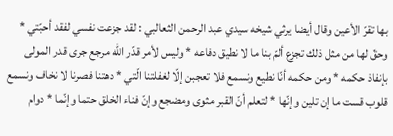بها تقرّ الأعين وقال أيضا يرثي شيخه سيدي عبد الرحمن الثعالبي : لقد جزعت نفسي لفقد أحبّتي * وحقّ لها من مثل ذلك تجزع ألمّ بنا ما لا نطيق دفاعه * وليس لأمر قدّر اللّه مرجع جرى قدر المولى بإنفاذ حكمه * ومن حكمه أنّا نطيع ونسمع فلا تعجبن إلّا لغفلتنا الّتي * دهتنا فصرنا لا نخاف ونسمع قلوب قست ما إن تلين وإنّها * لتعلم أنّ القبر مثوى ومضجع وإنّ فناء الخلق حتما وإنّما * دوام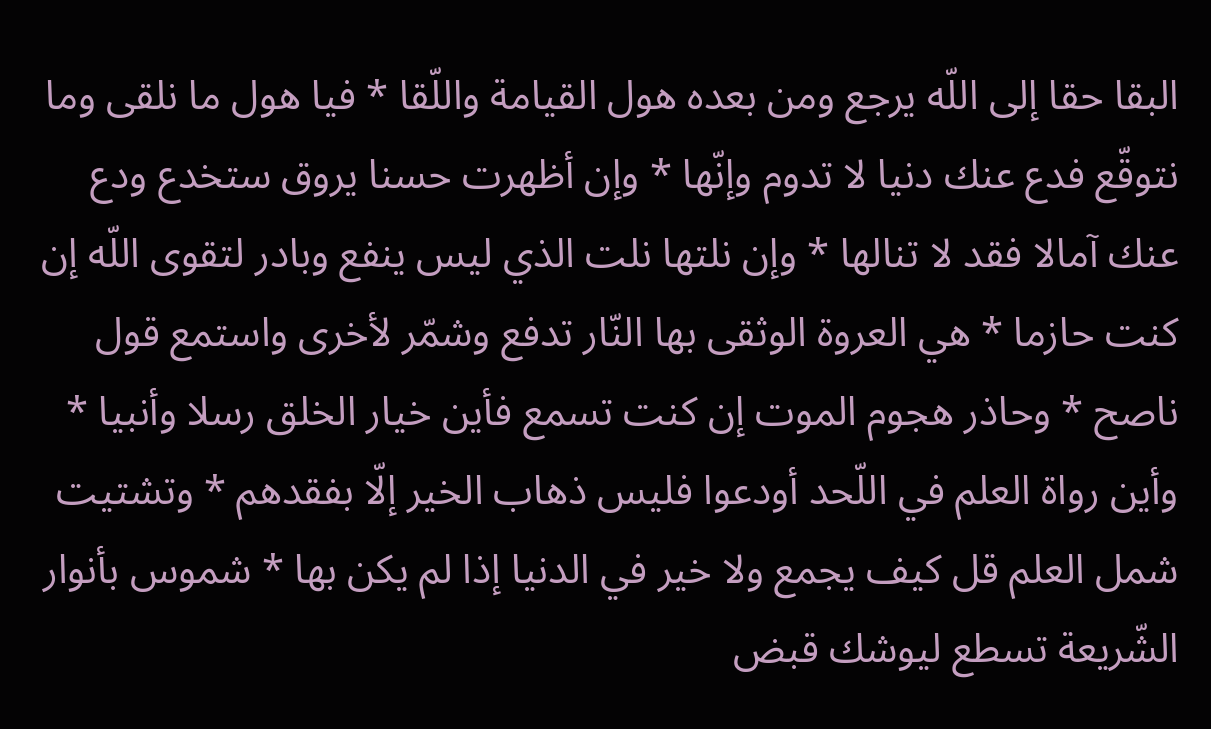البقا حقا إلى اللّه يرجع ومن بعده هول القيامة واللّقا * فيا هول ما نلقى وما نتوقّع فدع عنك دنيا لا تدوم وإنّها * وإن أظهرت حسنا يروق ستخدع ودع عنك آمالا فقد لا تنالها * وإن نلتها نلت الذي ليس ينفع وبادر لتقوى اللّه إن كنت حازما * هي العروة الوثقى بها النّار تدفع وشمّر لأخرى واستمع قول ناصح * وحاذر هجوم الموت إن كنت تسمع فأين خيار الخلق رسلا وأنبيا * وأين رواة العلم في اللّحد أودعوا فليس ذهاب الخير إلّا بفقدهم * وتشتيت شمل العلم قل كيف يجمع ولا خير في الدنيا إذا لم يكن بها * شموس بأنوار الشّريعة تسطع ليوشك قبض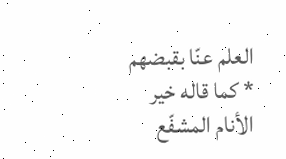العلم عنّا بقبضهم * كما قاله خير الأنام المشفّع